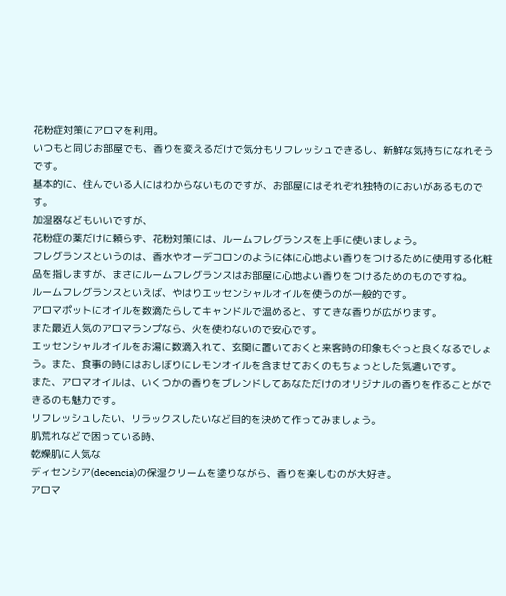花粉症対策にアロマを利用。
いつもと同じお部屋でも、香りを変えるだけで気分もリフレッシュできるし、新鮮な気持ちになれそうです。
基本的に、住んでいる人にはわからないものですが、お部屋にはそれぞれ独特のにおいがあるものです。
加湿器などもいいですが、
花粉症の薬だけに頼らず、花粉対策には、ルームフレグランスを上手に使いましょう。
フレグランスというのは、香水やオーデコロンのように体に心地よい香りをつけるために使用する化粧品を指しますが、まさにルームフレグランスはお部屋に心地よい香りをつけるためのものですね。
ルームフレグランスといえば、やはりエッセンシャルオイルを使うのが一般的です。
アロマポットにオイルを数滴たらしてキャンドルで温めると、すてきな香りが広がります。
また最近人気のアロマランプなら、火を使わないので安心です。
エッセンシャルオイルをお湯に数滴入れて、玄関に置いておくと来客時の印象もぐっと良くなるでしょう。また、食事の時にはおしぼりにレモンオイルを含ませておくのもちょっとした気遣いです。
また、アロマオイルは、いくつかの香りをブレンドしてあなただけのオリジナルの香りを作ることができるのも魅力です。
リフレッシュしたい、リラックスしたいなど目的を決めて作ってみましょう。
肌荒れなどで困っている時、
乾燥肌に人気な
ディセンシア(decencia)の保湿クリームを塗りながら、香りを楽しむのが大好き。
アロマ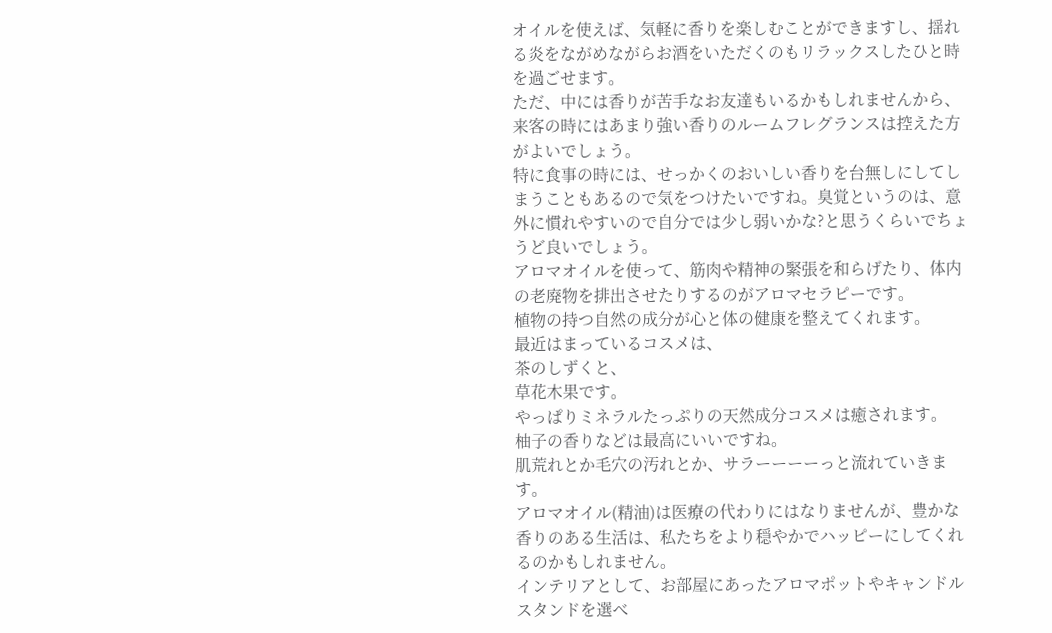オイルを使えば、気軽に香りを楽しむことができますし、揺れる炎をながめながらお酒をいただくのもリラックスしたひと時を過ごせます。
ただ、中には香りが苦手なお友達もいるかもしれませんから、来客の時にはあまり強い香りのルームフレグランスは控えた方がよいでしょう。
特に食事の時には、せっかくのおいしい香りを台無しにしてしまうこともあるので気をつけたいですね。臭覚というのは、意外に慣れやすいので自分では少し弱いかな?と思うくらいでちょうど良いでしょう。
アロマオイルを使って、筋肉や精神の緊張を和らげたり、体内の老廃物を排出させたりするのがアロマセラピーです。
植物の持つ自然の成分が心と体の健康を整えてくれます。
最近はまっているコスメは、
茶のしずくと、
草花木果です。
やっぱりミネラルたっぷりの天然成分コスメは癒されます。
柚子の香りなどは最高にいいですね。
肌荒れとか毛穴の汚れとか、サラーーーーっと流れていきます。
アロマオイル(精油)は医療の代わりにはなりませんが、豊かな香りのある生活は、私たちをより穏やかでハッピーにしてくれるのかもしれません。
インテリアとして、お部屋にあったアロマポットやキャンドルスタンドを選べ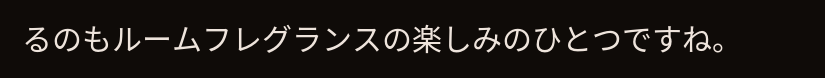るのもルームフレグランスの楽しみのひとつですね。